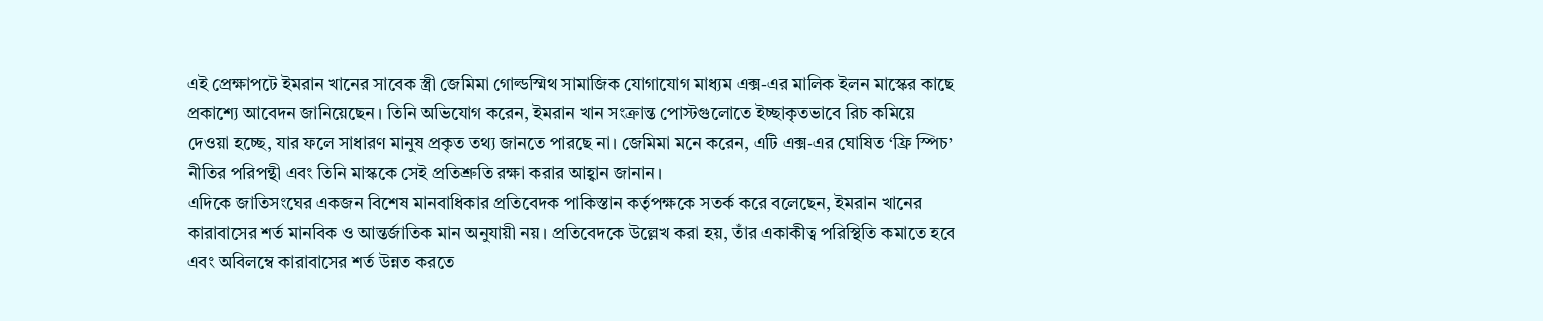এই প্রেক্ষাপটে ইমরান খানের সাবেক স্ত্রী জেমিমা গোল্ডস্মিথ সামাজিক যোগাযোগ মাধ্যম এক্স-এর মালিক ইলন মাস্কের কাছে প্রকাশ্যে আবেদন জানিয়েছেন। তিনি অভিযোগ করেন, ইমরান খান সংক্রান্ত পোস্টগুলোতে ইচ্ছাকৃতভাবে রিচ কমিয়ে দেওয়া হচ্ছে, যার ফলে সাধারণ মানুষ প্রকৃত তথ্য জানতে পারছে না। জেমিমা মনে করেন, এটি এক্স-এর ঘোষিত ‘ফ্রি স্পিচ’ নীতির পরিপন্থী এবং তিনি মাস্ককে সেই প্রতিশ্রুতি রক্ষা করার আহ্বান জানান।
এদিকে জাতিসংঘের একজন বিশেষ মানবাধিকার প্রতিবেদক পাকিস্তান কর্তৃপক্ষকে সতর্ক করে বলেছেন, ইমরান খানের কারাবাসের শর্ত মানবিক ও আন্তর্জাতিক মান অনুযায়ী নয়। প্রতিবেদকে উল্লেখ করা হয়, তাঁর একাকীত্ব পরিস্থিতি কমাতে হবে এবং অবিলম্বে কারাবাসের শর্ত উন্নত করতে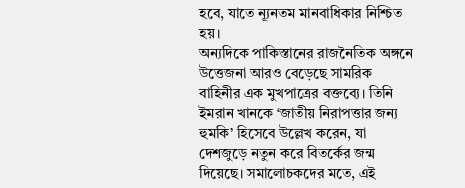হবে, যাতে ন্যূনতম মানবাধিকার নিশ্চিত হয়।
অন্যদিকে পাকিস্তানের রাজনৈতিক অঙ্গনে উত্তেজনা আরও বেড়েছে সামরিক বাহিনীর এক মুখপাত্রের বক্তব্যে। তিনি ইমরান খানকে ‘জাতীয় নিরাপত্তার জন্য হুমকি’ হিসেবে উল্লেখ করেন, যা দেশজুড়ে নতুন করে বিতর্কের জন্ম দিয়েছে। সমালোচকদের মতে, এই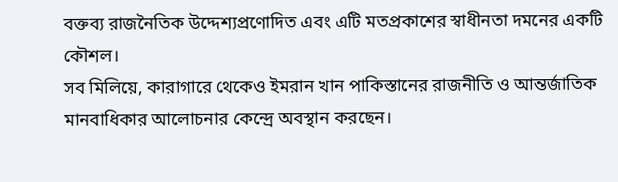বক্তব্য রাজনৈতিক উদ্দেশ্যপ্রণোদিত এবং এটি মতপ্রকাশের স্বাধীনতা দমনের একটি কৌশল।
সব মিলিয়ে, কারাগারে থেকেও ইমরান খান পাকিস্তানের রাজনীতি ও আন্তর্জাতিক মানবাধিকার আলোচনার কেন্দ্রে অবস্থান করছেন।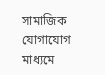সামাজিক যোগাযোগ মাধ্যমে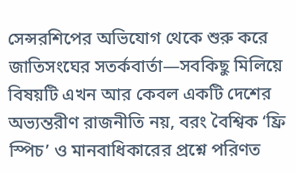সেন্সরশিপের অভিযোগ থেকে শুরু করে জাতিসংঘের সতর্কবার্তা—সবকিছু মিলিয়ে বিষয়টি এখন আর কেবল একটি দেশের অভ্যন্তরীণ রাজনীতি নয়, বরং বৈশ্বিক ‘ফ্রি স্পিচ’ ও মানবাধিকারের প্রশ্নে পরিণত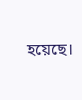হয়েছে।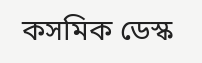কসমিক ডেস্ক